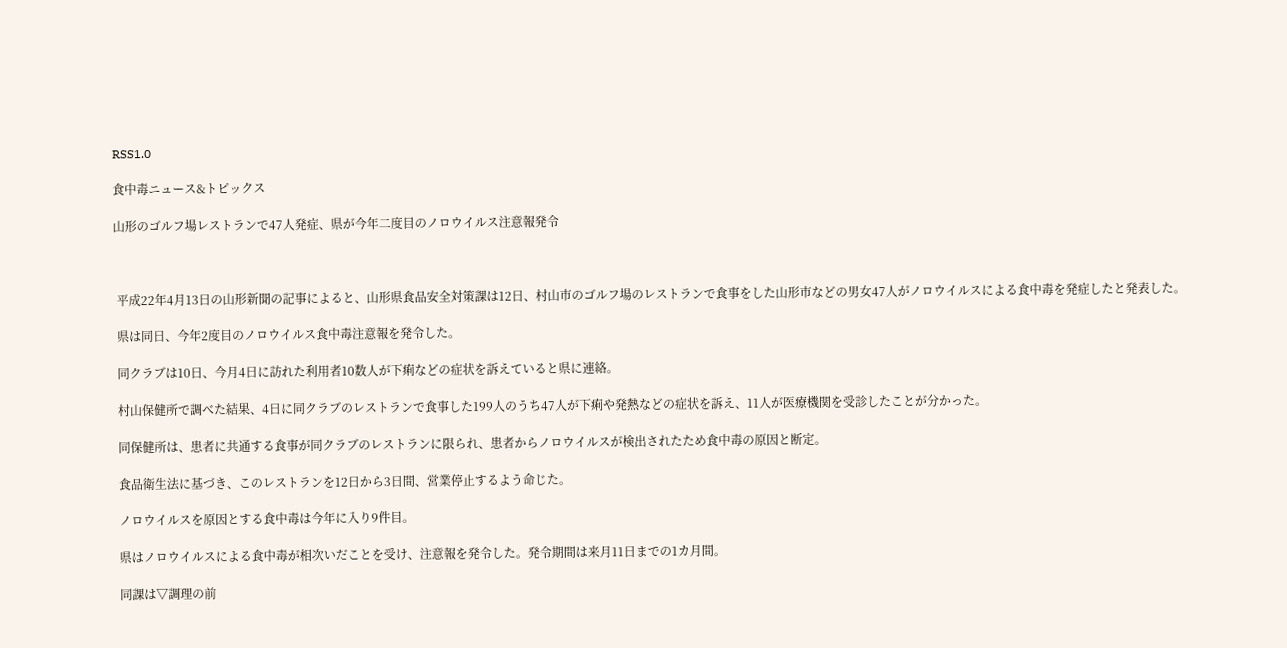RSS1.0

食中毒ニュース&トピックス

山形のゴルフ場レストランで47人発症、県が今年二度目のノロウイルス注意報発令



 平成22年4月13日の山形新聞の記事によると、山形県食品安全対策課は12日、村山市のゴルフ場のレストランで食事をした山形市などの男女47人がノロウイルスによる食中毒を発症したと発表した。

 県は同日、今年2度目のノロウイルス食中毒注意報を発令した。

 同クラブは10日、今月4日に訪れた利用者10数人が下痢などの症状を訴えていると県に連絡。

 村山保健所で調べた結果、4日に同クラブのレストランで食事した199人のうち47人が下痢や発熱などの症状を訴え、11人が医療機関を受診したことが分かった。

 同保健所は、患者に共通する食事が同クラブのレストランに限られ、患者からノロウイルスが検出されたため食中毒の原因と断定。

 食品衛生法に基づき、このレストランを12日から3日間、営業停止するよう命じた。

 ノロウイルスを原因とする食中毒は今年に入り9件目。

 県はノロウイルスによる食中毒が相次いだことを受け、注意報を発令した。発令期間は来月11日までの1カ月間。

 同課は▽調理の前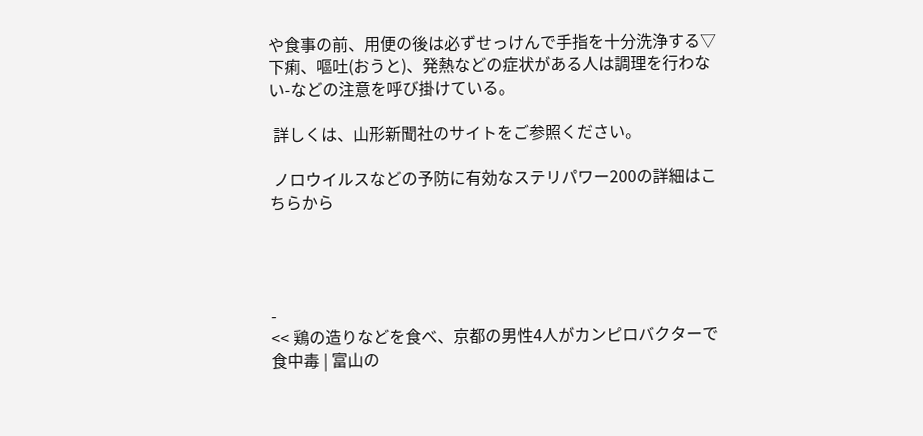や食事の前、用便の後は必ずせっけんで手指を十分洗浄する▽下痢、嘔吐(おうと)、発熱などの症状がある人は調理を行わない-などの注意を呼び掛けている。

 詳しくは、山形新聞社のサイトをご参照ください。

 ノロウイルスなどの予防に有効なステリパワー200の詳細はこちらから




-
<< 鶏の造りなどを食べ、京都の男性4人がカンピロバクターで食中毒 | 富山の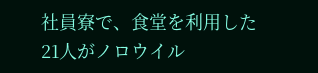社員寮で、食堂を利用した21人がノロウイル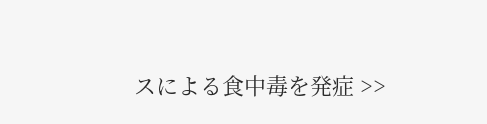スによる食中毒を発症 >>